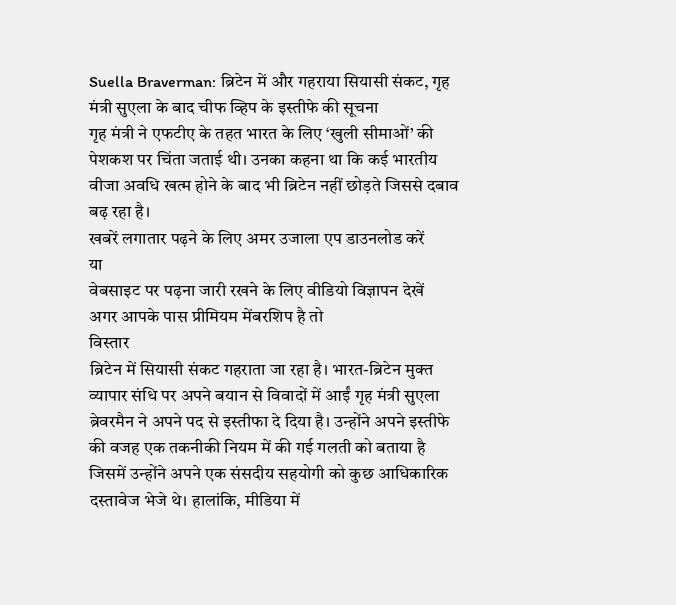Suella Braverman: ब्रिटेन में और गहराया सियासी संकट, गृह मंत्री सुएला के बाद चीफ व्हिप के इस्तीफे की सूचना
गृह मंत्री ने एफटीए के तहत भारत के लिए ‘खुली सीमाओं’ की पेशकश पर चिंता जताई थी। उनका कहना था कि कई भारतीय वीजा अवधि खत्म होने के बाद भी ब्रिटेन नहीं छोड़ते जिससे दबाव बढ़ रहा है।
खबरें लगातार पढ़ने के लिए अमर उजाला एप डाउनलोड करें
या
वेबसाइट पर पढ़ना जारी रखने के लिए वीडियो विज्ञापन देखें
अगर आपके पास प्रीमियम मेंबरशिप है तो
विस्तार
ब्रिटेन में सियासी संकट गहराता जा रहा है। भारत-ब्रिटेन मुक्त व्यापार संधि पर अपने बयान से विवादों में आईं गृह मंत्री सुएला ब्रेवरमैन ने अपने पद से इस्तीफा दे दिया है। उन्होंने अपने इस्तीफे की वजह एक तकनीकी नियम में की गई गलती को बताया है जिसमें उन्होंने अपने एक संसदीय सहयोगी को कुछ आधिकारिक दस्तावेज भेजे थे। हालांकि, मीडिया में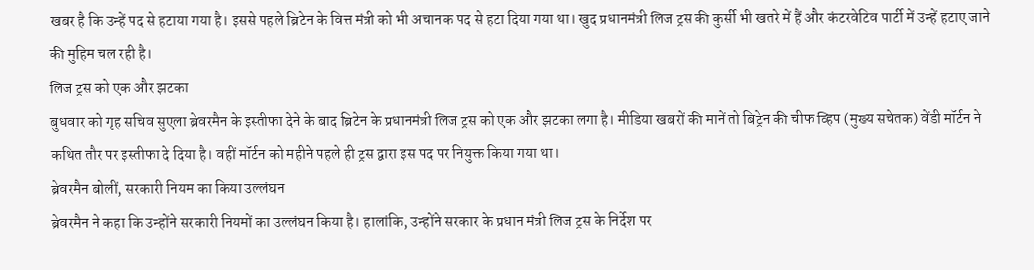खबर है कि उन्हें पद से हटाया गया है। इससे पहले ब्रिटेन के वित्त मंत्री को भी अचानक पद से हटा दिया गया था। खुद प्रधानमंत्री लिज ट्रस की कुर्सी भी खतरे में हैं और कंटरवेटिव पार्टी में उन्हें हटाए जाने की मुहिम चल रही है।
लिज ट्रस को एक और झटका
बुधवार को गृह सचिव सुएला ब्रेवरमैन के इस्तीफा देने के बाद ब्रिटेन के प्रधानमंत्री लिज ट्रस को एक और झटका लगा है। मीडिया खबरों की मानें तो बिट्रेन की चीफ व्हिप (मुख्य सचेतक) वेंडी मॉर्टन ने कथित तौर पर इस्तीफा दे दिया है। वहीं मॉर्टन को महीने पहले ही ट्रस द्वारा इस पद पर नियुक्त किया गया था।
ब्रेवरमैन बोलीं, सरकारी नियम का किया उल्लंघन
ब्रेवरमैन ने कहा कि उन्होंने सरकारी नियमों का उल्लंघन किया है। हालांकि, उन्होंने सरकार के प्रधान मंत्री लिज ट्रस के निर्देश पर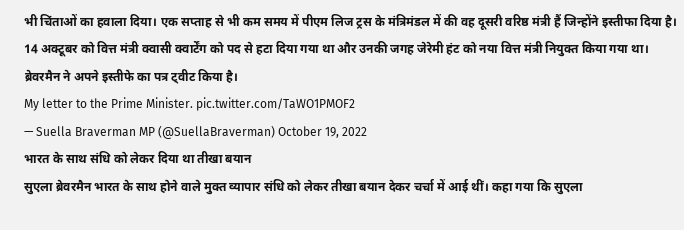भी चिंताओं का हवाला दिया। एक सप्ताह से भी कम समय में पीएम लिज ट्रस के मंत्रिमंडल में की वह दूसरी वरिष्ठ मंत्री हैं जिन्होंने इस्तीफा दिया है। 14 अक्टूबर को वित्त मंत्री क्वासी क्वार्टेंग को पद से हटा दिया गया था और उनकी जगह जेरेमी हंट को नया वित्त मंत्री नियुक्त किया गया था। ब्रेवरमैन ने अपने इस्तीफे का पत्र ट्वीट किया है।
My letter to the Prime Minister. pic.twitter.com/TaWO1PMOF2
— Suella Braverman MP (@SuellaBraverman) October 19, 2022
भारत के साथ संधि को लेकर दिया था तीखा बयान
सुएला ब्रेवरमैन भारत के साथ होने वाले मुक्त व्यापार संधि को लेकर तीखा बयान देकर चर्चा में आई थीं। कहा गया कि सुएला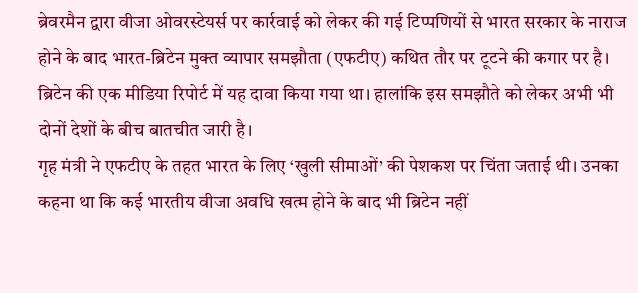ब्रेवरमैन द्वारा वीजा ओवरस्टेयर्स पर कार्रवाई को लेकर की गई टिप्पणियों से भारत सरकार के नाराज होने के बाद भारत-ब्रिटेन मुक्त व्यापार समझौता (एफटीए) कथित तौर पर टूटने की कगार पर है। ब्रिटेन की एक मीडिया रिपोर्ट में यह दावा किया गया था। हालांकि इस समझौते को लेकर अभी भी दोनों देशों के बीच बातचीत जारी है।
गृह मंत्री ने एफटीए के तहत भारत के लिए ‘खुली सीमाओं’ की पेशकश पर चिंता जताई थी। उनका कहना था कि कई भारतीय वीजा अवधि खत्म होने के बाद भी ब्रिटेन नहीं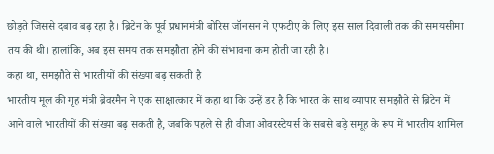छोड़ते जिससे दबाव बढ़ रहा है। ब्रिटेन के पूर्व प्रधानमंत्री बोरिस जॉनसन ने एफटीए के लिए इस साल दिवाली तक की समयसीमा तय की थी। हालांकि, अब इस समय तक समझौता होने की संभावना कम होती जा रही है।
कहा था, समझौते से भारतीयों की संख्या बढ़ सकती है
भारतीय मूल की गृह मंत्री ब्रेवरमैन ने एक साक्षात्कार में कहा था कि उन्हें डर है कि भारत के साथ व्यापार समझौते से ब्रिटेन में आने वाले भारतीयों की संख्या बढ़ सकती है, जबकि पहले से ही वीजा ओवरस्टेयर्स के सबसे बड़े समूह के रूप में भारतीय शामिल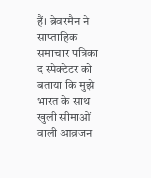हैं। ब्रेवरमैन ने साप्ताहिक समाचार पत्रिका द स्पेक्टेटर को बताया कि मुझे भारत के साथ खुली सीमाओं वाली आव्रजन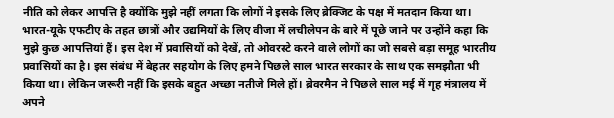नीति को लेकर आपत्ति है क्योंकि मुझे नहीं लगता कि लोगों ने इसके लिए ब्रेक्जिट के पक्ष में मतदान किया था।
भारत-यूके एफटीए के तहत छात्रों और उद्यमियों के लिए वीजा में लचीलेपन के बारे में पूछे जाने पर उन्होंने कहा कि मुझे कुछ आपत्तियां हैं। इस देश में प्रवासियों को देखें, तो ओवरस्टे करने वाले लोगों का जो सबसे बड़ा समूह भारतीय प्रवासियों का है। इस संबंध में बेहतर सहयोग के लिए हमने पिछले साल भारत सरकार के साथ एक समझौता भी किया था। लेकिन जरूरी नहीं कि इसके बहुत अच्छा नतीजे मिले हों। ब्रेवरमैन ने पिछले साल मई में गृह मंत्रालय में अपने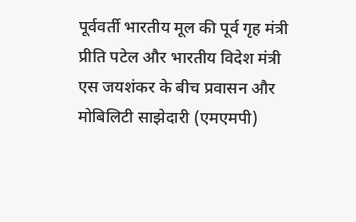पूर्ववर्ती भारतीय मूल की पूर्व गृह मंत्री प्रीति पटेल और भारतीय विदेश मंत्री एस जयशंकर के बीच प्रवासन और मोबिलिटी साझेदारी (एमएमपी)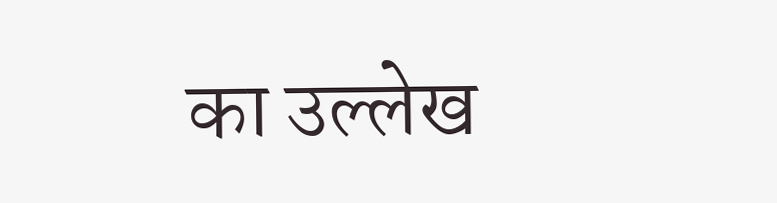का उल्लेख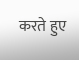करते हुए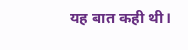यह बात कही थी।